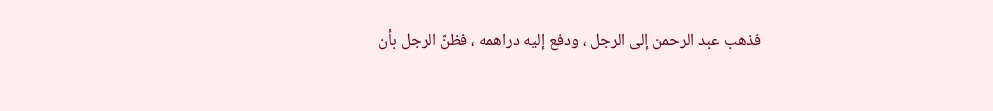فذهب عبد الرحمن إلى الرجل ، ودفع إليه دراهمه ، فظنّ الرجل بأن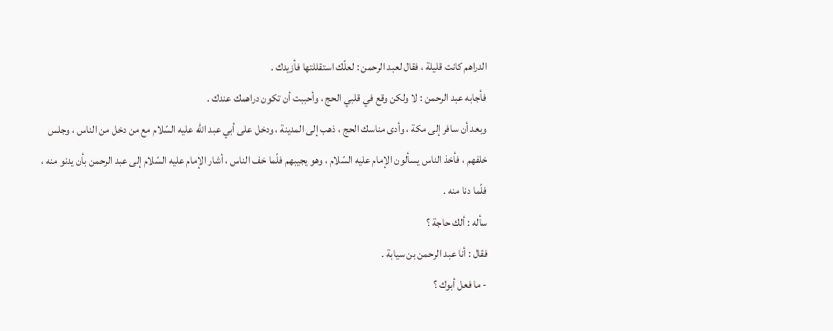الدراهم كانت قليلة ، فقال لعبد الرحمن : لعلّك استقللتها فأزيدك .
فأجابه عبد الرحمن : لا ولكن وقع في قلبي الحج ، وأحببت أن تكون دراهمك عندك .
وبعد أن سافر إلى مكة ، وأدى مناسك الحج ، ذهب إلى المدينة ، ودخل على أبي عبد اللّه عليه السّلام مع من دخل من الناس ، وجلس خلفهم ، فأخذ الناس يسألون الإمام عليه السّلام ، وهو يجيبهم فلّما خف الناس ، أشار الإمام عليه السّلام إلى عبد الرحمن بأن يدنو منه ، فلّما دنا منه .
سأله : ألك حاجة ؟
فقال : أنا عبد الرحمن بن سيابة .
- ما فعل أبوك ؟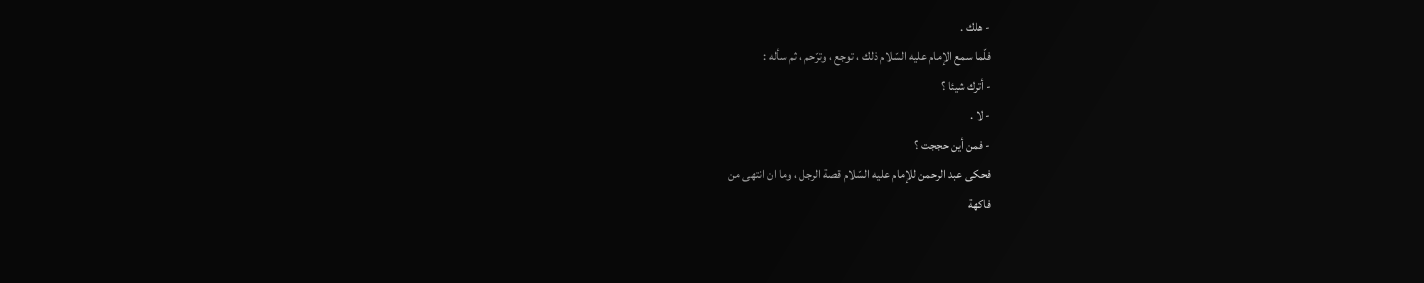- هلك .
فلّما سمع الإمام عليه السّلام ذلك ، توجع ، وترّحم ، ثم سأله :
- أترك شيئا ؟
- لا .
- فمن أين حججت ؟
فحكى عبد الرحمن للإمام عليه السّلام قصة الرجل ، وما ان انتهى من
فاكهة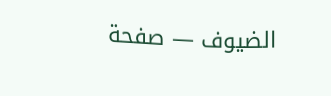الضيوف — صفحة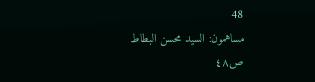48
مساهمون: السيد محسن البطاط
ص٤٨